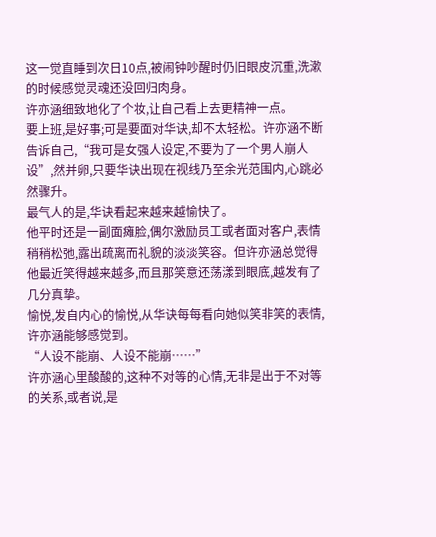这一觉直睡到次日10点,被闹钟吵醒时仍旧眼皮沉重,洗漱的时候感觉灵魂还没回归肉身。
许亦涵细致地化了个妆,让自己看上去更精神一点。
要上班,是好事;可是要面对华诀,却不太轻松。许亦涵不断告诉自己,“我可是女强人设定,不要为了一个男人崩人设”,然并卵,只要华诀出现在视线乃至余光范围内,心跳必然骤升。
最气人的是,华诀看起来越来越愉快了。
他平时还是一副面瘫脸,偶尔激励员工或者面对客户,表情稍稍松弛,露出疏离而礼貌的淡淡笑容。但许亦涵总觉得他最近笑得越来越多,而且那笑意还荡漾到眼底,越发有了几分真挚。
愉悦,发自内心的愉悦,从华诀每每看向她似笑非笑的表情,许亦涵能够感觉到。
“人设不能崩、人设不能崩……”
许亦涵心里酸酸的,这种不对等的心情,无非是出于不对等的关系,或者说,是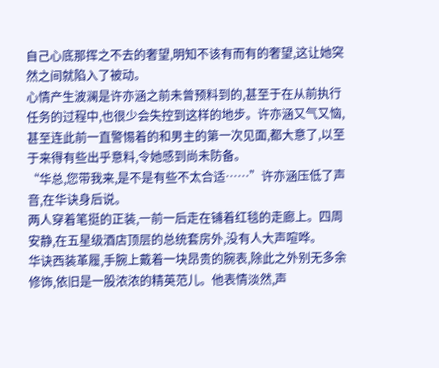自己心底那挥之不去的奢望,明知不该有而有的奢望,这让她突然之间就陷入了被动。
心情产生波澜是许亦涵之前未曾预料到的,甚至于在从前执行任务的过程中,也很少会失控到这样的地步。许亦涵又气又恼,甚至连此前一直警惕着的和男主的第一次见面,都大意了,以至于来得有些出乎意料,令她感到尚未防备。
“华总,您带我来,是不是有些不太合适……”许亦涵压低了声音,在华诀身后说。
两人穿着笔挺的正装,一前一后走在铺着红毯的走廊上。四周安静,在五星级酒店顶层的总统套房外,没有人大声喧哗。
华诀西装革履,手腕上戴着一块昂贵的腕表,除此之外别无多余修饰,依旧是一股浓浓的精英范儿。他表情淡然,声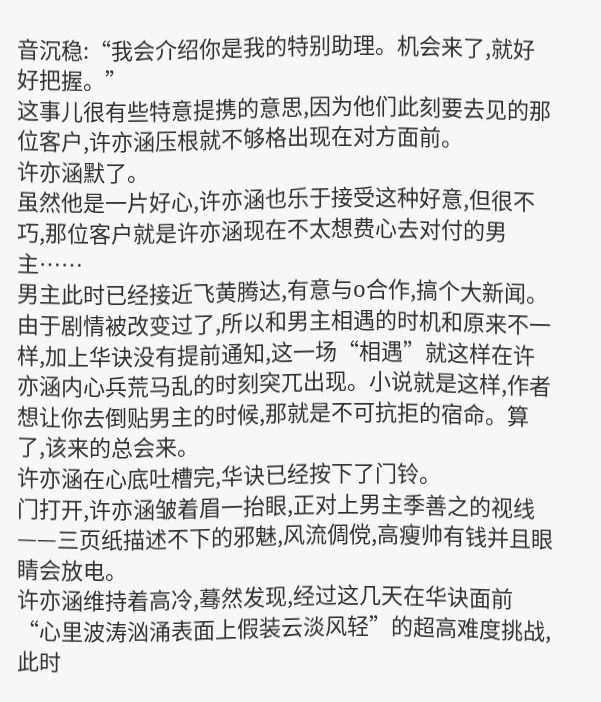音沉稳:“我会介绍你是我的特别助理。机会来了,就好好把握。”
这事儿很有些特意提携的意思,因为他们此刻要去见的那位客户,许亦涵压根就不够格出现在对方面前。
许亦涵默了。
虽然他是一片好心,许亦涵也乐于接受这种好意,但很不巧,那位客户就是许亦涵现在不太想费心去对付的男主……
男主此时已经接近飞黄腾达,有意与o合作,搞个大新闻。由于剧情被改变过了,所以和男主相遇的时机和原来不一样,加上华诀没有提前通知,这一场“相遇”就这样在许亦涵内心兵荒马乱的时刻突兀出现。小说就是这样,作者想让你去倒贴男主的时候,那就是不可抗拒的宿命。算了,该来的总会来。
许亦涵在心底吐槽完,华诀已经按下了门铃。
门打开,许亦涵皱着眉一抬眼,正对上男主季善之的视线——三页纸描述不下的邪魅,风流倜傥,高瘦帅有钱并且眼睛会放电。
许亦涵维持着高冷,蓦然发现,经过这几天在华诀面前“心里波涛汹涌表面上假装云淡风轻”的超高难度挑战,此时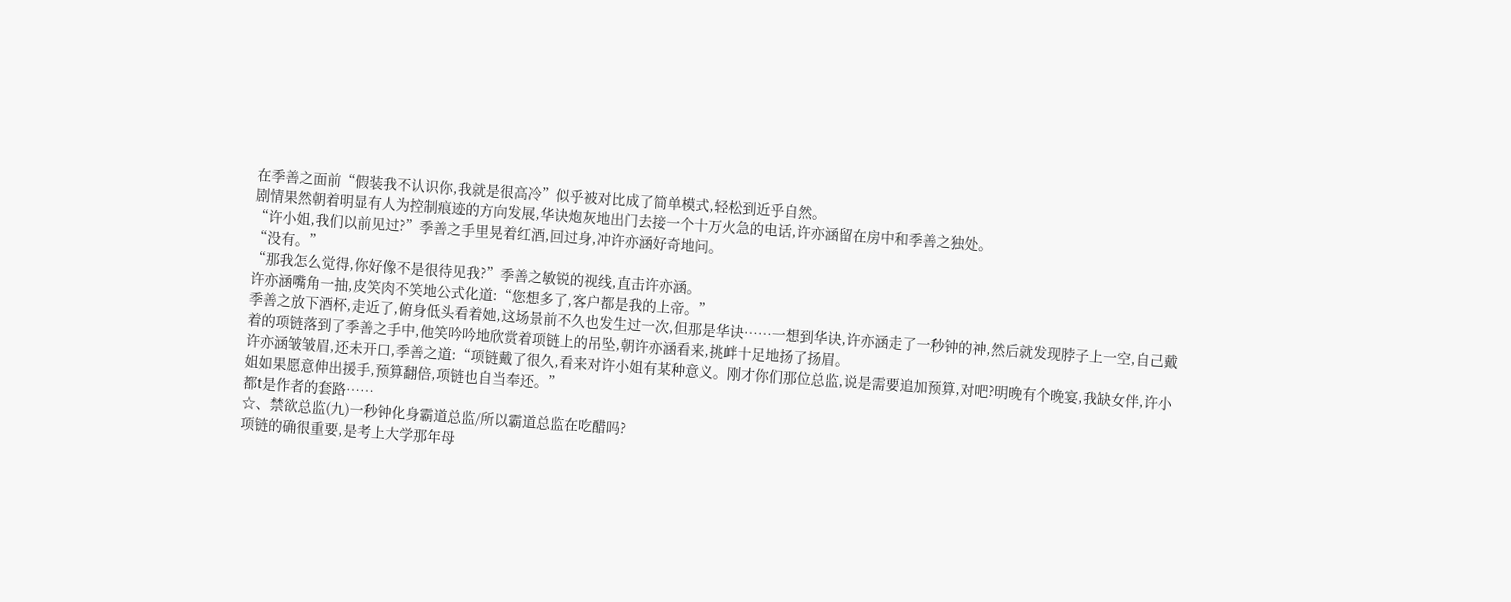在季善之面前“假装我不认识你,我就是很高冷”似乎被对比成了简单模式,轻松到近乎自然。
剧情果然朝着明显有人为控制痕迹的方向发展,华诀炮灰地出门去接一个十万火急的电话,许亦涵留在房中和季善之独处。
“许小姐,我们以前见过?”季善之手里晃着红酒,回过身,冲许亦涵好奇地问。
“没有。”
“那我怎么觉得,你好像不是很待见我?”季善之敏锐的视线,直击许亦涵。
许亦涵嘴角一抽,皮笑肉不笑地公式化道:“您想多了,客户都是我的上帝。”
季善之放下酒杯,走近了,俯身低头看着她,这场景前不久也发生过一次,但那是华诀……一想到华诀,许亦涵走了一秒钟的神,然后就发现脖子上一空,自己戴着的项链落到了季善之手中,他笑吟吟地欣赏着项链上的吊坠,朝许亦涵看来,挑衅十足地扬了扬眉。
许亦涵皱皱眉,还未开口,季善之道:“项链戴了很久,看来对许小姐有某种意义。刚才你们那位总监,说是需要追加预算,对吧?明晚有个晚宴,我缺女伴,许小姐如果愿意伸出援手,预算翻倍,项链也自当奉还。”
都t是作者的套路……
☆、禁欲总监(九)一秒钟化身霸道总监/所以霸道总监在吃醋吗?
项链的确很重要,是考上大学那年母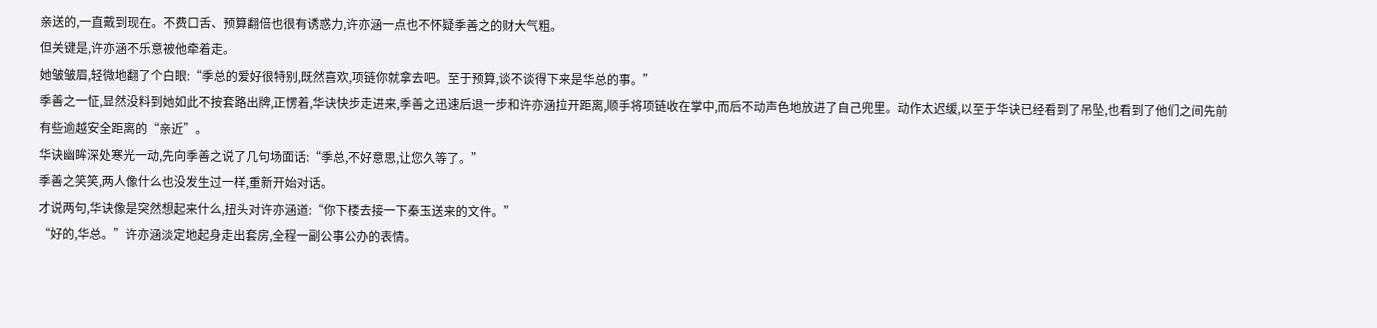亲送的,一直戴到现在。不费口舌、预算翻倍也很有诱惑力,许亦涵一点也不怀疑季善之的财大气粗。
但关键是,许亦涵不乐意被他牵着走。
她皱皱眉,轻微地翻了个白眼:“季总的爱好很特别,既然喜欢,项链你就拿去吧。至于预算,谈不谈得下来是华总的事。”
季善之一怔,显然没料到她如此不按套路出牌,正愣着,华诀快步走进来,季善之迅速后退一步和许亦涵拉开距离,顺手将项链收在掌中,而后不动声色地放进了自己兜里。动作太迟缓,以至于华诀已经看到了吊坠,也看到了他们之间先前有些逾越安全距离的“亲近”。
华诀幽眸深处寒光一动,先向季善之说了几句场面话:“季总,不好意思,让您久等了。”
季善之笑笑,两人像什么也没发生过一样,重新开始对话。
才说两句,华诀像是突然想起来什么,扭头对许亦涵道:“你下楼去接一下秦玉送来的文件。”
“好的,华总。”许亦涵淡定地起身走出套房,全程一副公事公办的表情。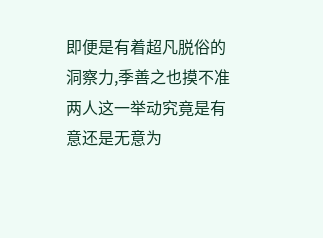即便是有着超凡脱俗的洞察力,季善之也摸不准两人这一举动究竟是有意还是无意为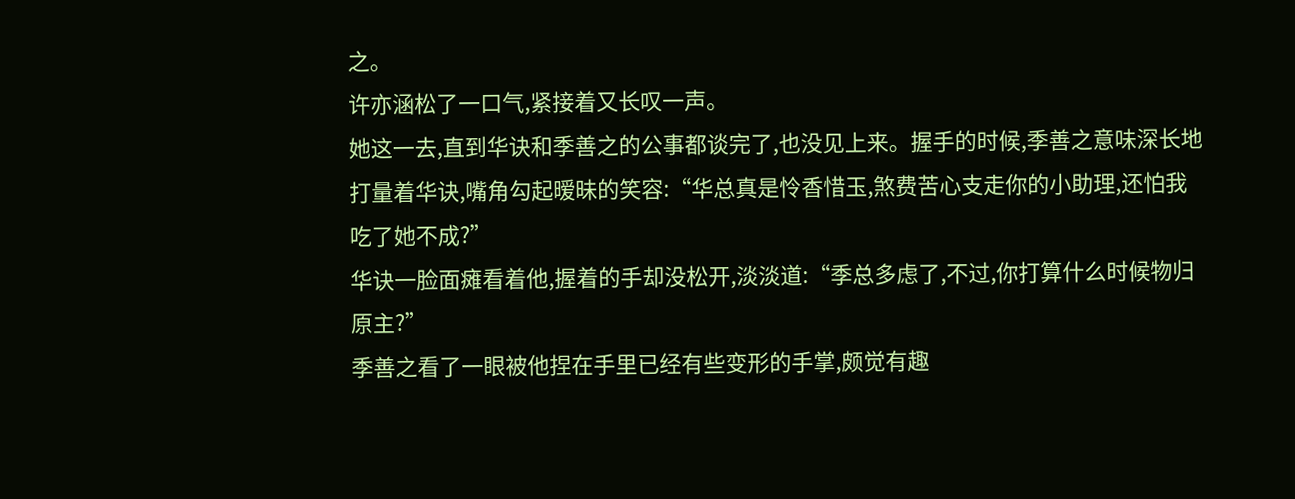之。
许亦涵松了一口气,紧接着又长叹一声。
她这一去,直到华诀和季善之的公事都谈完了,也没见上来。握手的时候,季善之意味深长地打量着华诀,嘴角勾起暧昧的笑容:“华总真是怜香惜玉,煞费苦心支走你的小助理,还怕我吃了她不成?”
华诀一脸面瘫看着他,握着的手却没松开,淡淡道:“季总多虑了,不过,你打算什么时候物归原主?”
季善之看了一眼被他捏在手里已经有些变形的手掌,颇觉有趣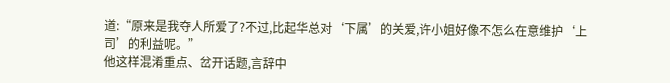道:“原来是我夺人所爱了?不过,比起华总对‘下属’的关爱,许小姐好像不怎么在意维护‘上司’的利益呢。”
他这样混淆重点、岔开话题,言辞中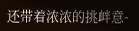还带着浓浓的挑衅意-